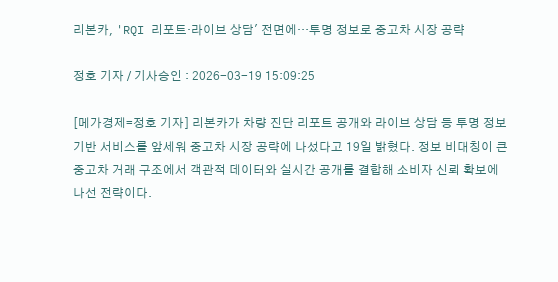리본카, 'RQI 리포트·라이브 상담' 전면에…투명 정보로 중고차 시장 공략

정호 기자 / 기사승인 : 2026-03-19 15:09:25

[메가경제=정호 기자] 리본카가 차량 진단 리포트 공개와 라이브 상담 등 투명 정보 기반 서비스를 앞세워 중고차 시장 공략에 나섰다고 19일 밝혔다. 정보 비대칭이 큰 중고차 거래 구조에서 객관적 데이터와 실시간 공개를 결합해 소비자 신뢰 확보에 나선 전략이다.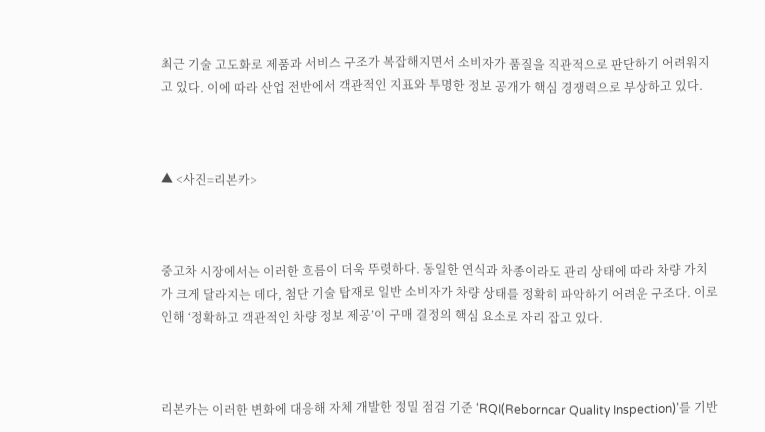최근 기술 고도화로 제품과 서비스 구조가 복잡해지면서 소비자가 품질을 직관적으로 판단하기 어려워지고 있다. 이에 따라 산업 전반에서 객관적인 지표와 투명한 정보 공개가 핵심 경쟁력으로 부상하고 있다.



▲ <사진=리본카>



중고차 시장에서는 이러한 흐름이 더욱 뚜렷하다. 동일한 연식과 차종이라도 관리 상태에 따라 차량 가치가 크게 달라지는 데다, 첨단 기술 탑재로 일반 소비자가 차량 상태를 정확히 파악하기 어려운 구조다. 이로 인해 ‘정확하고 객관적인 차량 정보 제공’이 구매 결정의 핵심 요소로 자리 잡고 있다.



리본카는 이러한 변화에 대응해 자체 개발한 정밀 점검 기준 ‘RQI(Reborncar Quality Inspection)’를 기반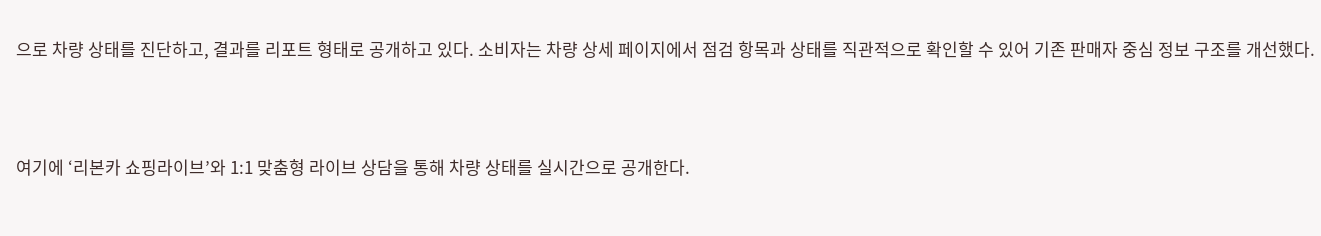으로 차량 상태를 진단하고, 결과를 리포트 형태로 공개하고 있다. 소비자는 차량 상세 페이지에서 점검 항목과 상태를 직관적으로 확인할 수 있어 기존 판매자 중심 정보 구조를 개선했다.



여기에 ‘리본카 쇼핑라이브’와 1:1 맞춤형 라이브 상담을 통해 차량 상태를 실시간으로 공개한다.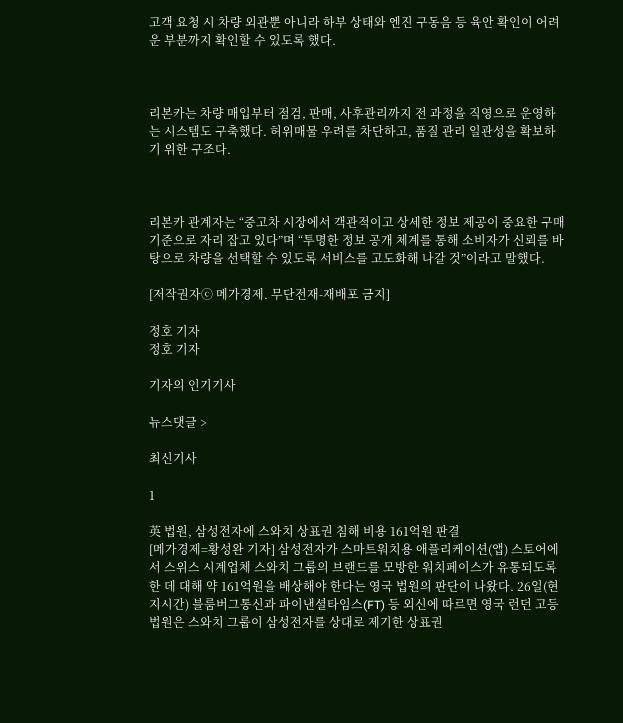고객 요청 시 차량 외관뿐 아니라 하부 상태와 엔진 구동음 등 육안 확인이 어려운 부분까지 확인할 수 있도록 했다.



리본카는 차량 매입부터 점검, 판매, 사후관리까지 전 과정을 직영으로 운영하는 시스템도 구축했다. 허위매물 우려를 차단하고, 품질 관리 일관성을 확보하기 위한 구조다.



리본카 관계자는 “중고차 시장에서 객관적이고 상세한 정보 제공이 중요한 구매 기준으로 자리 잡고 있다”며 “투명한 정보 공개 체계를 통해 소비자가 신뢰를 바탕으로 차량을 선택할 수 있도록 서비스를 고도화해 나갈 것”이라고 말했다.

[저작권자ⓒ 메가경제. 무단전재-재배포 금지]

정호 기자
정호 기자

기자의 인기기사

뉴스댓글 >

최신기사

1

英 법원, 삼성전자에 스와치 상표권 침해 비용 161억원 판결
[메가경제=황성완 기자] 삼성전자가 스마트워치용 애플리케이션(앱) 스토어에서 스위스 시계업체 스와치 그룹의 브랜드를 모방한 워치페이스가 유통되도록 한 데 대해 약 161억원을 배상해야 한다는 영국 법원의 판단이 나왔다. 26일(현지시간) 블룸버그통신과 파이낸셜타임스(FT) 등 외신에 따르면 영국 런던 고등법원은 스와치 그룹이 삼성전자를 상대로 제기한 상표권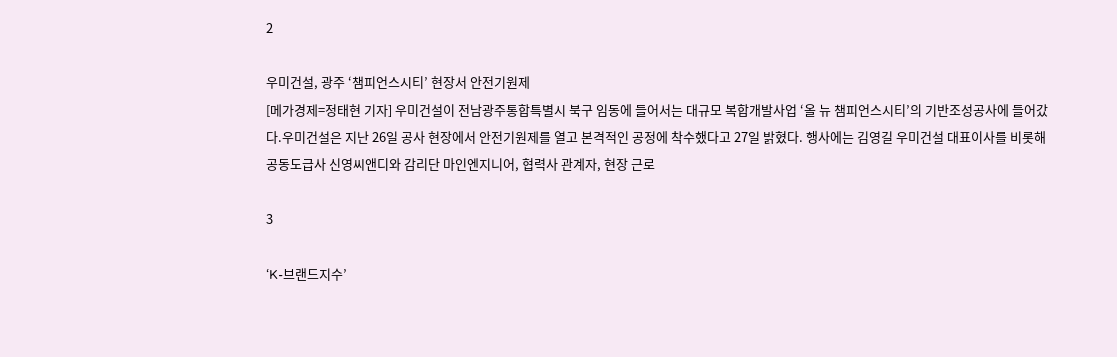2

우미건설, 광주 ‘챔피언스시티’ 현장서 안전기원제
[메가경제=정태현 기자] 우미건설이 전남광주통합특별시 북구 임동에 들어서는 대규모 복합개발사업 ‘올 뉴 챔피언스시티’의 기반조성공사에 들어갔다.우미건설은 지난 26일 공사 현장에서 안전기원제를 열고 본격적인 공정에 착수했다고 27일 밝혔다. 행사에는 김영길 우미건설 대표이사를 비롯해 공동도급사 신영씨앤디와 감리단 마인엔지니어, 협력사 관계자, 현장 근로

3

‘K-브랜드지수’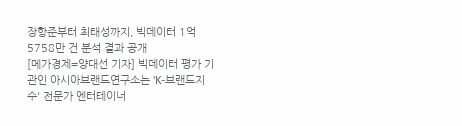장항준부터 최태성까지, 빅데이터 1억 5758만 건 분석 결과 공개
[메가경제=양대선 기자] 빅데이터 평가 기관인 아시아브랜드연구소는 'K-브랜드지수' 전문가 엔터테이너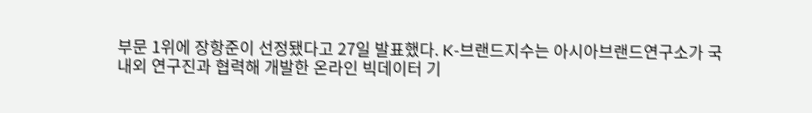부문 1위에 장항준이 선정됐다고 27일 발표했다. K-브랜드지수는 아시아브랜드연구소가 국내외 연구진과 협력해 개발한 온라인 빅데이터 기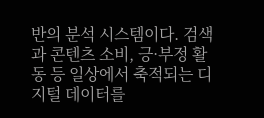반의 분석 시스템이다. 검색과 콘텐츠 소비, 긍·부정 활동 등 일상에서 축적되는 디지털 데이터를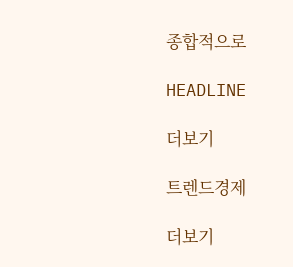종합적으로

HEADLINE

더보기

트렌드경제

더보기